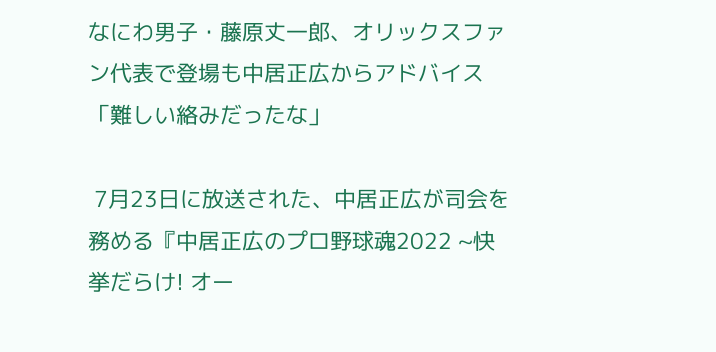なにわ男子・藤原丈一郎、オリックスファン代表で登場も中居正広からアドバイス「難しい絡みだったな」

 7月23日に放送された、中居正広が司会を務める『中居正広のプロ野球魂2022 ~快挙だらけ! オー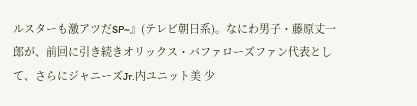ルスターも激アツだSP~』(テレビ朝日系)。なにわ男子・藤原丈一郎が、前回に引き続きオリックス・バファローズファン代表として、さらにジャニーズJr.内ユニット美 少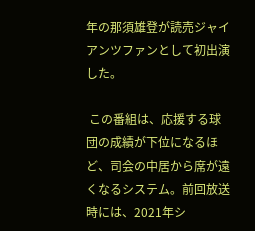年の那須雄登が読売ジャイアンツファンとして初出演した。

 この番組は、応援する球団の成績が下位になるほど、司会の中居から席が遠くなるシステム。前回放送時には、2021年シ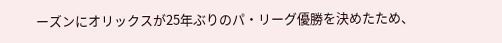ーズンにオリックスが25年ぶりのパ・リーグ優勝を決めたため、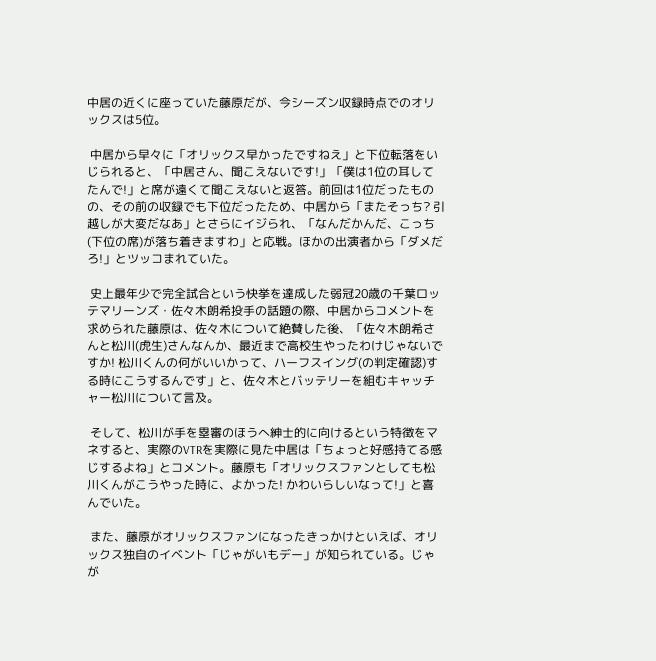中居の近くに座っていた藤原だが、今シーズン収録時点でのオリックスは5位。

 中居から早々に「オリックス早かったですねえ」と下位転落をいじられると、「中居さん、聞こえないです!」「僕は1位の耳してたんで!」と席が遠くて聞こえないと返答。前回は1位だったものの、その前の収録でも下位だったため、中居から「またそっち? 引越しが大変だなあ」とさらにイジられ、「なんだかんだ、こっち(下位の席)が落ち着きますわ」と応戦。ほかの出演者から「ダメだろ!」とツッコまれていた。

 史上最年少で完全試合という快挙を達成した弱冠20歳の千葉ロッテマリーンズ・佐々木朗希投手の話題の際、中居からコメントを求められた藤原は、佐々木について絶賛した後、「佐々木朗希さんと松川(虎生)さんなんか、最近まで高校生やったわけじゃないですか! 松川くんの何がいいかって、ハーフスイング(の判定確認)する時にこうするんです」と、佐々木とバッテリーを組むキャッチャー松川について言及。

 そして、松川が手を塁審のほうへ紳士的に向けるという特徴をマネすると、実際のVTRを実際に見た中居は「ちょっと好感持てる感じするよね」とコメント。藤原も「オリックスファンとしても松川くんがこうやった時に、よかった! かわいらしいなって!」と喜んでいた。

 また、藤原がオリックスファンになったきっかけといえば、オリックス独自のイベント「じゃがいもデー」が知られている。じゃが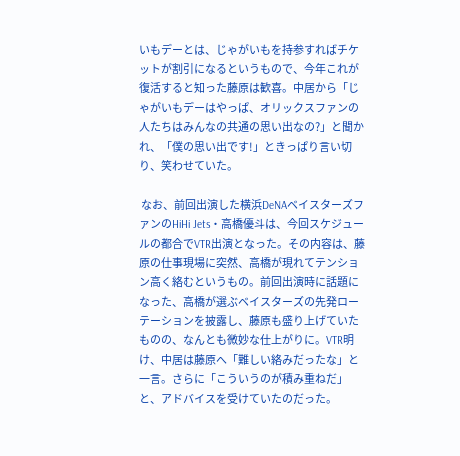いもデーとは、じゃがいもを持参すればチケットが割引になるというもので、今年これが復活すると知った藤原は歓喜。中居から「じゃがいもデーはやっぱ、オリックスファンの人たちはみんなの共通の思い出なの?」と聞かれ、「僕の思い出です!」ときっぱり言い切り、笑わせていた。

 なお、前回出演した横浜DeNAベイスターズファンのHiHi Jets・高橋優斗は、今回スケジュールの都合でVTR出演となった。その内容は、藤原の仕事現場に突然、高橋が現れてテンション高く絡むというもの。前回出演時に話題になった、高橋が選ぶベイスターズの先発ローテーションを披露し、藤原も盛り上げていたものの、なんとも微妙な仕上がりに。VTR明け、中居は藤原へ「難しい絡みだったな」と一言。さらに「こういうのが積み重ねだ」と、アドバイスを受けていたのだった。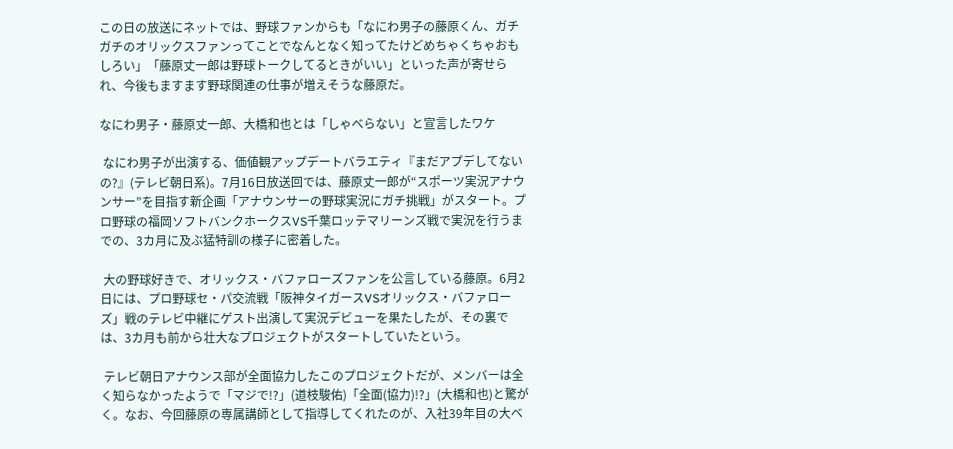この日の放送にネットでは、野球ファンからも「なにわ男子の藤原くん、ガチガチのオリックスファンってことでなんとなく知ってたけどめちゃくちゃおもしろい」「藤原丈一郎は野球トークしてるときがいい」といった声が寄せられ、今後もますます野球関連の仕事が増えそうな藤原だ。

なにわ男子・藤原丈一郎、大橋和也とは「しゃべらない」と宣言したワケ

 なにわ男子が出演する、価値観アップデートバラエティ『まだアプデしてないの?』(テレビ朝日系)。7月16日放送回では、藤原丈一郎が“スポーツ実況アナウンサー”を目指す新企画「アナウンサーの野球実況にガチ挑戦」がスタート。プロ野球の福岡ソフトバンクホークスVS千葉ロッテマリーンズ戦で実況を行うまでの、3カ月に及ぶ猛特訓の様子に密着した。

 大の野球好きで、オリックス・バファローズファンを公言している藤原。6月2日には、プロ野球セ・パ交流戦「阪神タイガースVSオリックス・バファローズ」戦のテレビ中継にゲスト出演して実況デビューを果たしたが、その裏では、3カ月も前から壮大なプロジェクトがスタートしていたという。

 テレビ朝日アナウンス部が全面協力したこのプロジェクトだが、メンバーは全く知らなかったようで「マジで!?」(道枝駿佑)「全面(協力)!?」(大橋和也)と驚がく。なお、今回藤原の専属講師として指導してくれたのが、入社39年目の大ベ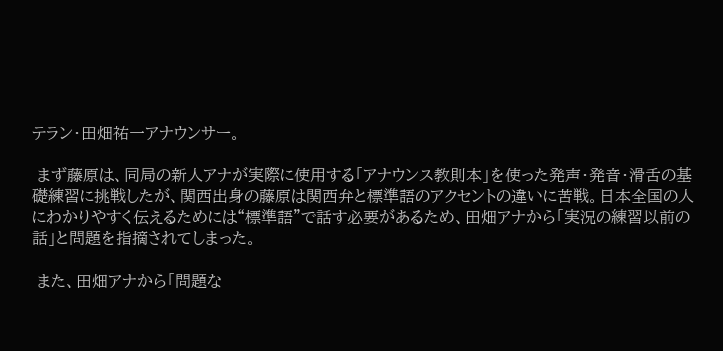テラン・田畑祐一アナウンサー。

 まず藤原は、同局の新人アナが実際に使用する「アナウンス教則本」を使った発声・発音・滑舌の基礎練習に挑戦したが、関西出身の藤原は関西弁と標準語のアクセントの違いに苦戦。日本全国の人にわかりやすく伝えるためには“標準語”で話す必要があるため、田畑アナから「実況の練習以前の話」と問題を指摘されてしまった。

 また、田畑アナから「問題な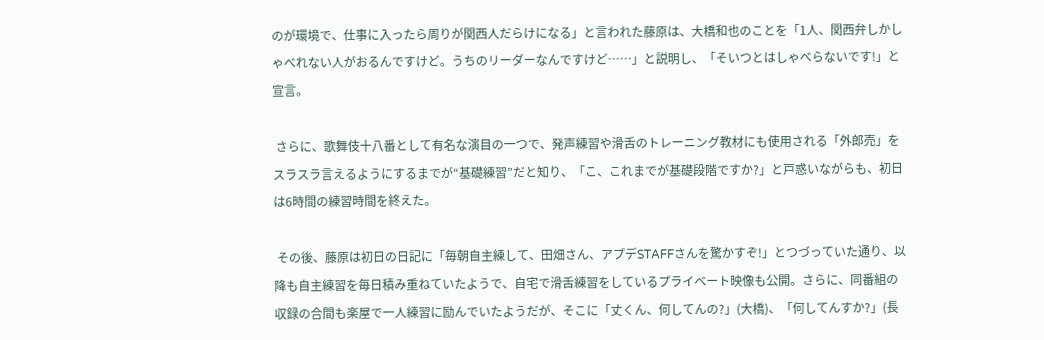のが環境で、仕事に入ったら周りが関西人だらけになる」と言われた藤原は、大橋和也のことを「1人、関西弁しかしゃべれない人がおるんですけど。うちのリーダーなんですけど……」と説明し、「そいつとはしゃべらないです!」と宣言。

 さらに、歌舞伎十八番として有名な演目の一つで、発声練習や滑舌のトレーニング教材にも使用される「外郎売」をスラスラ言えるようにするまでが“基礎練習”だと知り、「こ、これまでが基礎段階ですか?」と戸惑いながらも、初日は6時間の練習時間を終えた。

 その後、藤原は初日の日記に「毎朝自主練して、田畑さん、アプデSTAFFさんを驚かすぞ!」とつづっていた通り、以降も自主練習を毎日積み重ねていたようで、自宅で滑舌練習をしているプライベート映像も公開。さらに、同番組の収録の合間も楽屋で一人練習に励んでいたようだが、そこに「丈くん、何してんの?」(大橋)、「何してんすか?」(長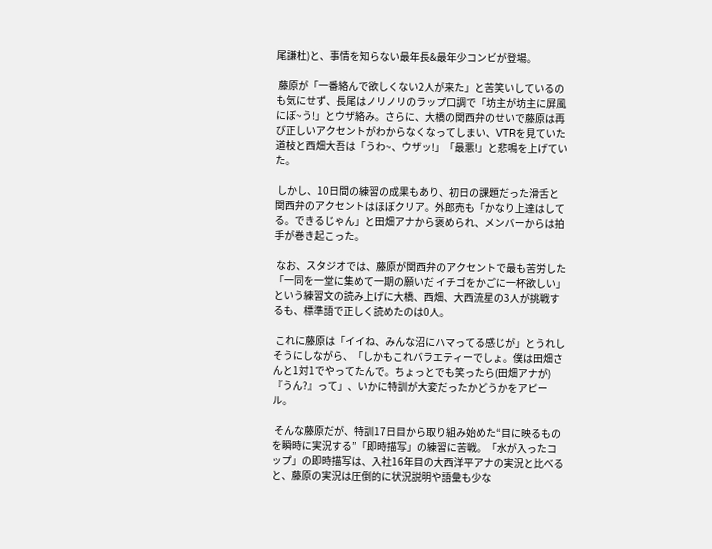尾謙杜)と、事情を知らない最年長&最年少コンビが登場。

 藤原が「一番絡んで欲しくない2人が来た」と苦笑いしているのも気にせず、長尾はノリノリのラップ口調で「坊主が坊主に屏風にぼ~う!」とウザ絡み。さらに、大橋の関西弁のせいで藤原は再び正しいアクセントがわからなくなってしまい、VTRを見ていた道枝と西畑大吾は「うわ~、ウザッ!」「最悪!」と悲鳴を上げていた。

 しかし、10日間の練習の成果もあり、初日の課題だった滑舌と関西弁のアクセントはほぼクリア。外郎売も「かなり上達はしてる。できるじゃん」と田畑アナから褒められ、メンバーからは拍手が巻き起こった。

 なお、スタジオでは、藤原が関西弁のアクセントで最も苦労した「一同を一堂に集めて一期の願いだ イチゴをかごに一杯欲しい」という練習文の読み上げに大橋、西畑、大西流星の3人が挑戦するも、標準語で正しく読めたのは0人。

 これに藤原は「イイね、みんな沼にハマってる感じが」とうれしそうにしながら、「しかもこれバラエティーでしょ。僕は田畑さんと1対1でやってたんで。ちょっとでも笑ったら(田畑アナが)『うん?』って」、いかに特訓が大変だったかどうかをアピール。

 そんな藤原だが、特訓17日目から取り組み始めた“目に映るものを瞬時に実況する”「即時描写」の練習に苦戦。「水が入ったコップ」の即時描写は、入社16年目の大西洋平アナの実況と比べると、藤原の実況は圧倒的に状況説明や語彙も少な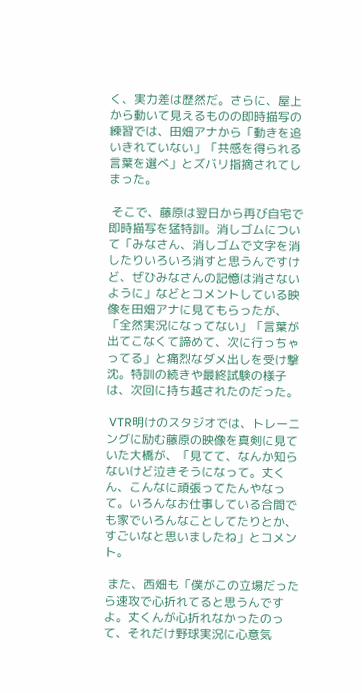く、実力差は歴然だ。さらに、屋上から動いて見えるものの即時描写の練習では、田畑アナから「動きを追いきれていない」「共感を得られる言葉を選べ」とズバリ指摘されてしまった。

 そこで、藤原は翌日から再び自宅で即時描写を猛特訓。消しゴムについて「みなさん、消しゴムで文字を消したりいろいろ消すと思うんですけど、ぜひみなさんの記憶は消さないように」などとコメントしている映像を田畑アナに見てもらったが、「全然実況になってない」「言葉が出てこなくて諦めて、次に行っちゃってる」と痛烈なダメ出しを受け撃沈。特訓の続きや最終試験の様子は、次回に持ち越されたのだった。

 VTR明けのスタジオでは、トレーニングに励む藤原の映像を真剣に見ていた大橋が、「見てて、なんか知らないけど泣きそうになって。丈くん、こんなに頑張ってたんやなって。いろんなお仕事している合間でも家でいろんなことしてたりとか、すごいなと思いましたね」とコメント。

 また、西畑も「僕がこの立場だったら速攻で心折れてると思うんですよ。丈くんが心折れなかったのって、それだけ野球実況に心意気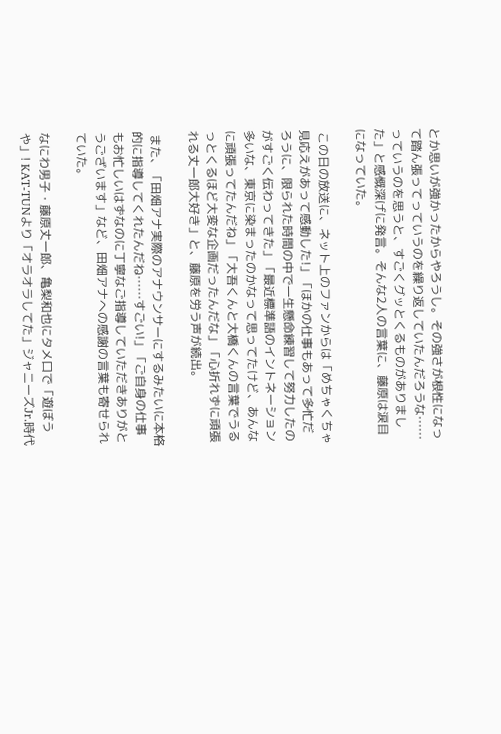とか思いが強かったからやろうし。その強さが根性になって踏ん張ってっていうのを繰り返していたんだろうな……っていうのを思うと、すごくグッとくるものがありました」と感慨深げに発言。そんな2人の言葉に、藤原は涙目になっていた。

 この日の放送に、ネット上のファンからは「めちゃくちゃ見応えがあって感動した!」「ほかの仕事もあって多忙だろうに、限られた時間の中で一生懸命練習して努力したのがすごく伝わってきた」「最近標準語のイントネーション多いな、東京に染まったのかなって思ってたけど、あんなに頑張ってたんだね」「大吾くんと大橋くんの言葉でうるっとくるほど大変な企画だったんだな」「心折れずに頑張れる丈一郎大好き」と、藤原を労う声が続出。

 また、「田畑アナ実際のアナウンサーにするみたいに本格的に指導してくれたんだね……すごい!」「ご自身の仕事もお忙しいはずなのに丁寧なご指導していただきありがとうございます」など、田畑アナへの感謝の言葉も寄せられていた。

なにわ男子・藤原丈一郎、亀梨和也にタメ口で「遊ぼうや」! KAT-TUNより「オラオラしてた」ジャニーズJr.時代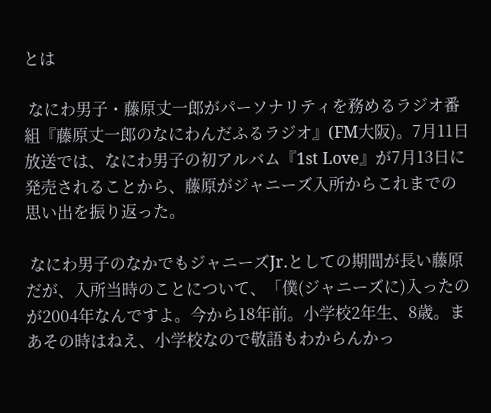とは

 なにわ男子・藤原丈一郎がパーソナリティを務めるラジオ番組『藤原丈一郎のなにわんだふるラジオ』(FM大阪)。7月11日放送では、なにわ男子の初アルバム『1st Love』が7月13日に発売されることから、藤原がジャニーズ入所からこれまでの思い出を振り返った。

 なにわ男子のなかでもジャニーズJr.としての期間が長い藤原だが、入所当時のことについて、「僕(ジャニーズに)入ったのが2004年なんですよ。今から18年前。小学校2年生、8歳。まあその時はねえ、小学校なので敬語もわからんかっ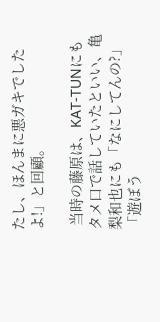たし、ほんまに悪ガキでしたよ!」と回顧。

 当時の藤原は、KAT-TUNにもタメ口で話していたといい、亀梨和也にも「なにしてんの?」「遊ぼう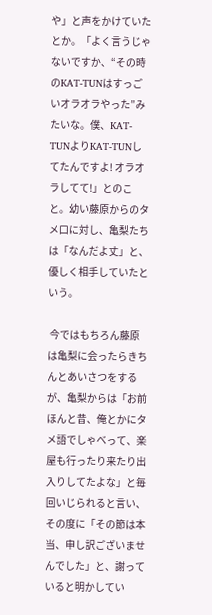や」と声をかけていたとか。「よく言うじゃないですか、“その時のKAT-TUNはすっごいオラオラやった”みたいな。僕、KAT-TUNよりKAT-TUNしてたんですよ! オラオラしてて!」とのこと。幼い藤原からのタメ口に対し、亀梨たちは「なんだよ丈」と、優しく相手していたという。

 今ではもちろん藤原は亀梨に会ったらきちんとあいさつをするが、亀梨からは「お前ほんと昔、俺とかにタメ語でしゃべって、楽屋も行ったり来たり出入りしてたよな」と毎回いじられると言い、その度に「その節は本当、申し訳ございませんでした」と、謝っていると明かしてい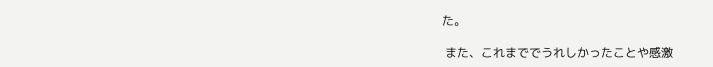た。

 また、これまででうれしかったことや感激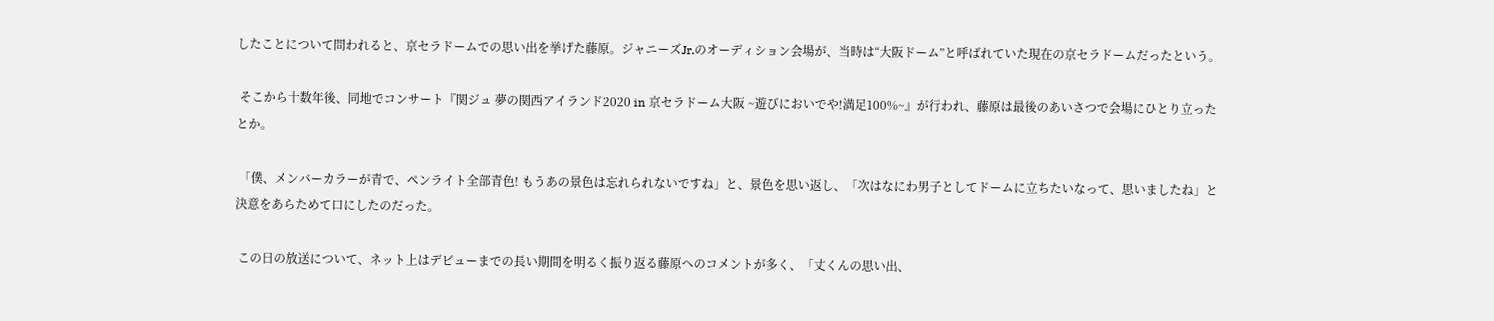したことについて問われると、京セラドームでの思い出を挙げた藤原。ジャニーズJr.のオーディション会場が、当時は“大阪ドーム”と呼ばれていた現在の京セラドームだったという。

 そこから十数年後、同地でコンサート『関ジュ 夢の関西アイランド2020 in 京セラドーム大阪 ~遊びにおいでや!満足100%~』が行われ、藤原は最後のあいさつで会場にひとり立ったとか。

 「僕、メンバーカラーが青で、ペンライト全部青色! もうあの景色は忘れられないですね」と、景色を思い返し、「次はなにわ男子としてドームに立ちたいなって、思いましたね」と決意をあらためて口にしたのだった。

 この日の放送について、ネット上はデビューまでの長い期間を明るく振り返る藤原へのコメントが多く、「丈くんの思い出、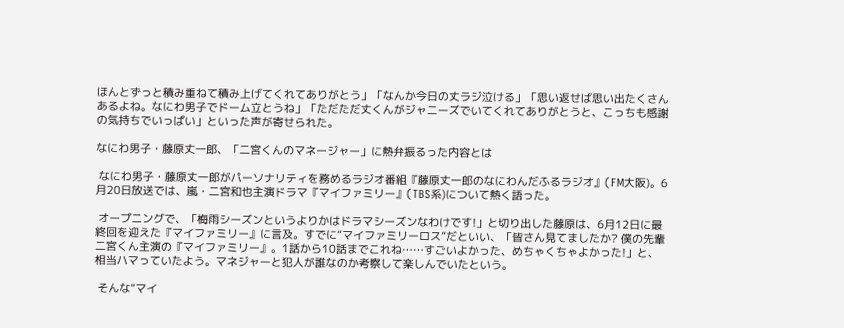ほんとずっと積み重ねて積み上げてくれてありがとう」「なんか今日の丈ラジ泣ける」「思い返せば思い出たくさんあるよね。なにわ男子でドーム立とうね」「ただただ丈くんがジャニーズでいてくれてありがとうと、こっちも感謝の気持ちでいっぱい」といった声が寄せられた。

なにわ男子・藤原丈一郎、「二宮くんのマネージャー」に熱弁振るった内容とは

 なにわ男子・藤原丈一郎がパーソナリティを務めるラジオ番組『藤原丈一郎のなにわんだふるラジオ』(FM大阪)。6月20日放送では、嵐・二宮和也主演ドラマ『マイファミリー』(TBS系)について熱く語った。

 オープニングで、「梅雨シーズンというよりかはドラマシーズンなわけです!」と切り出した藤原は、6月12日に最終回を迎えた『マイファミリー』に言及。すでに“マイファミリーロス”だといい、「皆さん見てましたか? 僕の先輩二宮くん主演の『マイファミリー』。1話から10話までこれね……すごいよかった、めちゃくちゃよかった!」と、相当ハマっていたよう。マネジャーと犯人が誰なのか考察して楽しんでいたという。

 そんな“マイ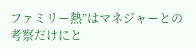ファミリー熱”はマネジャーとの考察だけにと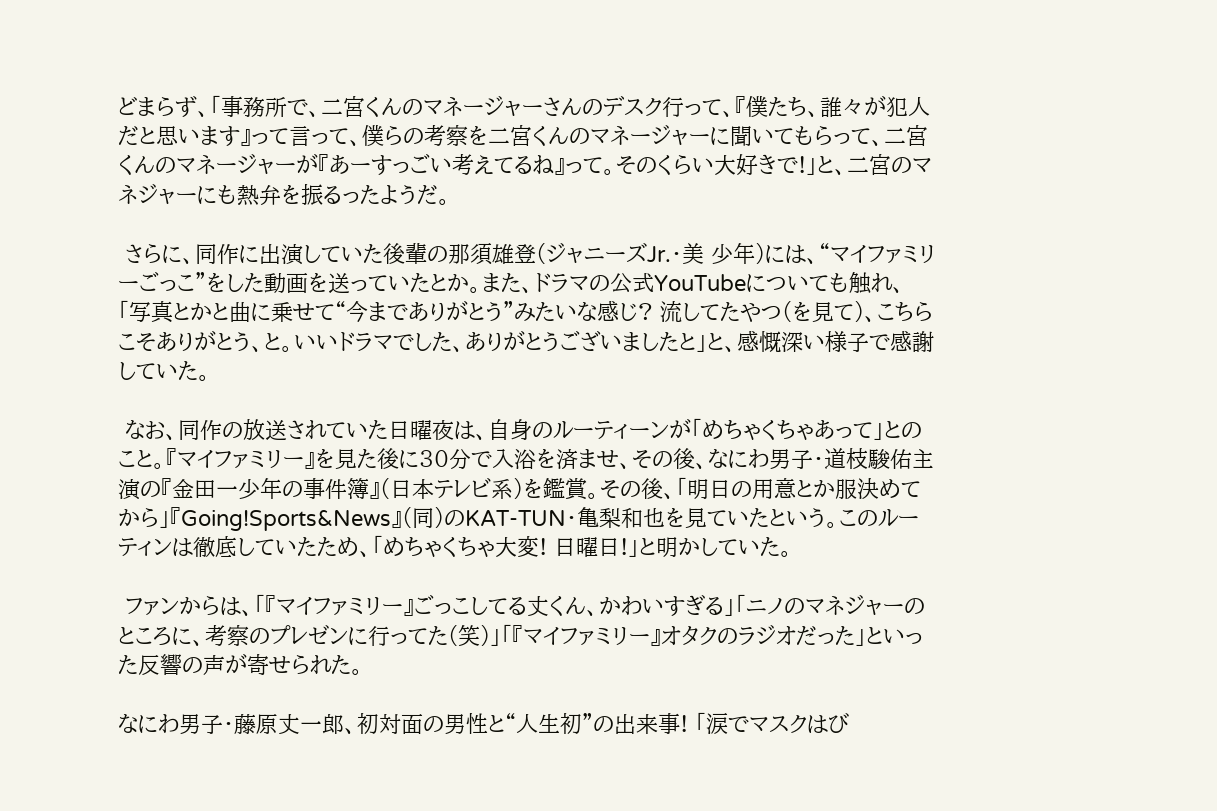どまらず、「事務所で、二宮くんのマネージャーさんのデスク行って、『僕たち、誰々が犯人だと思います』って言って、僕らの考察を二宮くんのマネージャーに聞いてもらって、二宮くんのマネージャーが『あーすっごい考えてるね』って。そのくらい大好きで!」と、二宮のマネジャーにも熱弁を振るったようだ。

 さらに、同作に出演していた後輩の那須雄登(ジャニーズJr.・美 少年)には、“マイファミリーごっこ”をした動画を送っていたとか。また、ドラマの公式YouTubeについても触れ、「写真とかと曲に乗せて“今までありがとう”みたいな感じ? 流してたやつ(を見て)、こちらこそありがとう、と。いいドラマでした、ありがとうございましたと」と、感慨深い様子で感謝していた。

 なお、同作の放送されていた日曜夜は、自身のルーティーンが「めちゃくちゃあって」とのこと。『マイファミリー』を見た後に30分で入浴を済ませ、その後、なにわ男子・道枝駿佑主演の『金田一少年の事件簿』(日本テレビ系)を鑑賞。その後、「明日の用意とか服決めてから」『Going!Sports&News』(同)のKAT-TUN・亀梨和也を見ていたという。このルーティンは徹底していたため、「めちゃくちゃ大変! 日曜日!」と明かしていた。

 ファンからは、「『マイファミリー』ごっこしてる丈くん、かわいすぎる」「ニノのマネジャーのところに、考察のプレゼンに行ってた(笑)」「『マイファミリー』オタクのラジオだった」といった反響の声が寄せられた。

なにわ男子・藤原丈一郎、初対面の男性と“人生初”の出来事! 「涙でマスクはび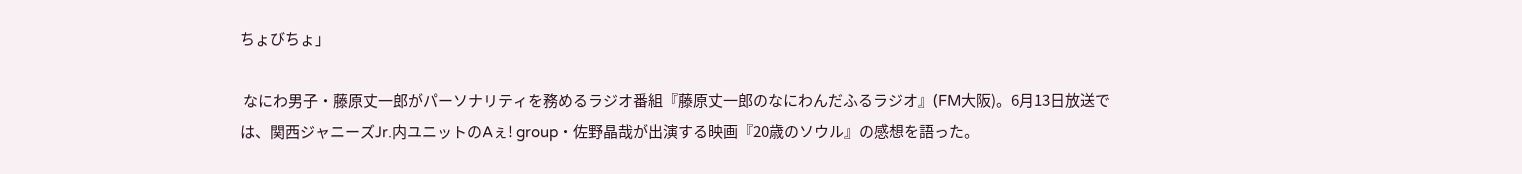ちょびちょ」

 なにわ男子・藤原丈一郎がパーソナリティを務めるラジオ番組『藤原丈一郎のなにわんだふるラジオ』(FM大阪)。6月13日放送では、関西ジャニーズJr.内ユニットのAぇ! group・佐野晶哉が出演する映画『20歳のソウル』の感想を語った。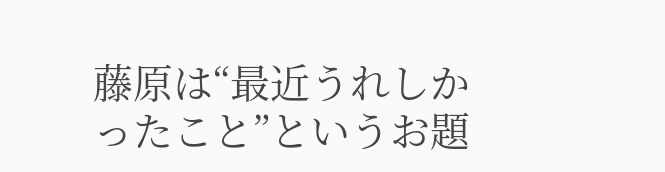藤原は“最近うれしかったこと”というお題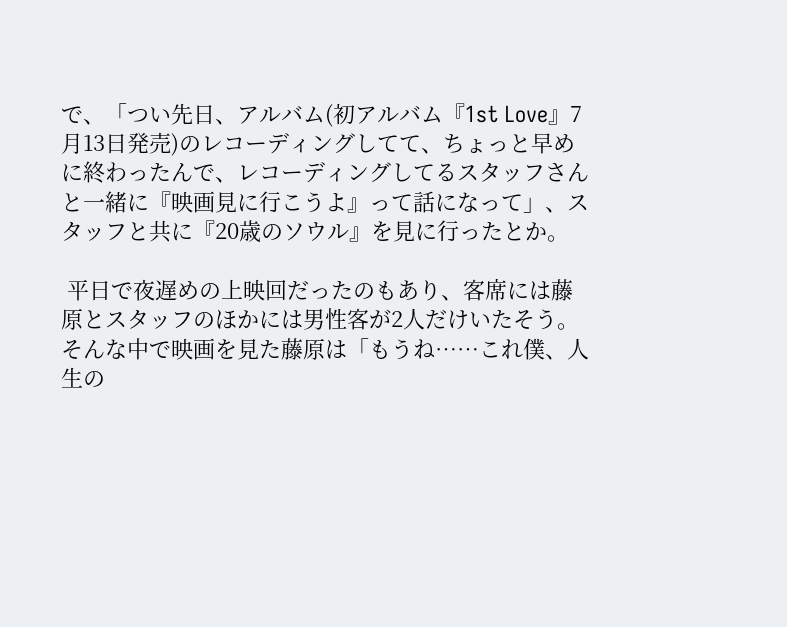で、「つい先日、アルバム(初アルバム『1st Love』7月13日発売)のレコーディングしてて、ちょっと早めに終わったんで、レコーディングしてるスタッフさんと一緒に『映画見に行こうよ』って話になって」、スタッフと共に『20歳のソウル』を見に行ったとか。

 平日で夜遅めの上映回だったのもあり、客席には藤原とスタッフのほかには男性客が2人だけいたそう。そんな中で映画を見た藤原は「もうね……これ僕、人生の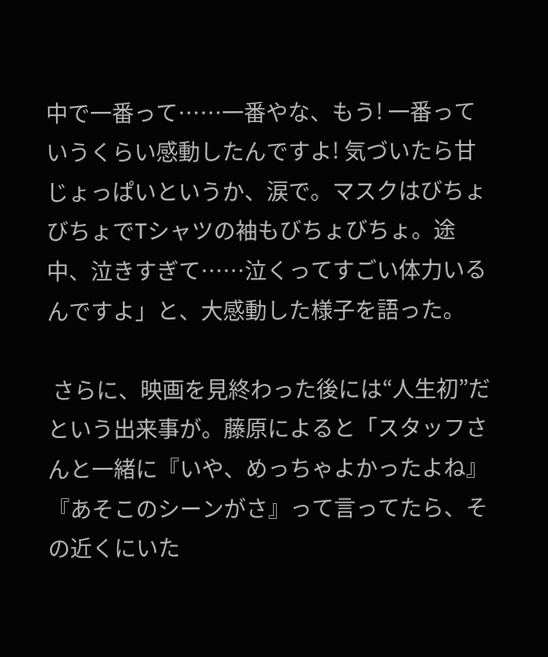中で一番って……一番やな、もう! 一番っていうくらい感動したんですよ! 気づいたら甘じょっぱいというか、涙で。マスクはびちょびちょでTシャツの袖もびちょびちょ。途中、泣きすぎて……泣くってすごい体力いるんですよ」と、大感動した様子を語った。

 さらに、映画を見終わった後には“人生初”だという出来事が。藤原によると「スタッフさんと一緒に『いや、めっちゃよかったよね』『あそこのシーンがさ』って言ってたら、その近くにいた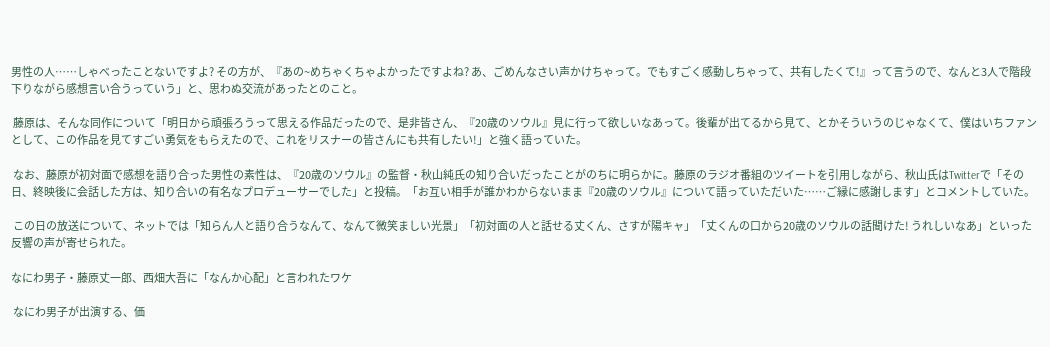男性の人……しゃべったことないですよ? その方が、『あの~めちゃくちゃよかったですよね? あ、ごめんなさい声かけちゃって。でもすごく感動しちゃって、共有したくて!』って言うので、なんと3人で階段下りながら感想言い合うっていう」と、思わぬ交流があったとのこと。

 藤原は、そんな同作について「明日から頑張ろうって思える作品だったので、是非皆さん、『20歳のソウル』見に行って欲しいなあって。後輩が出てるから見て、とかそういうのじゃなくて、僕はいちファンとして、この作品を見てすごい勇気をもらえたので、これをリスナーの皆さんにも共有したい!」と強く語っていた。

 なお、藤原が初対面で感想を語り合った男性の素性は、『20歳のソウル』の監督・秋山純氏の知り合いだったことがのちに明らかに。藤原のラジオ番組のツイートを引用しながら、秋山氏はTwitterで「その日、終映後に会話した方は、知り合いの有名なプロデューサーでした」と投稿。「お互い相手が誰かわからないまま『20歳のソウル』について語っていただいた……ご縁に感謝します」とコメントしていた。

 この日の放送について、ネットでは「知らん人と語り合うなんて、なんて微笑ましい光景」「初対面の人と話せる丈くん、さすが陽キャ」「丈くんの口から20歳のソウルの話聞けた! うれしいなあ」といった反響の声が寄せられた。

なにわ男子・藤原丈一郎、西畑大吾に「なんか心配」と言われたワケ

 なにわ男子が出演する、価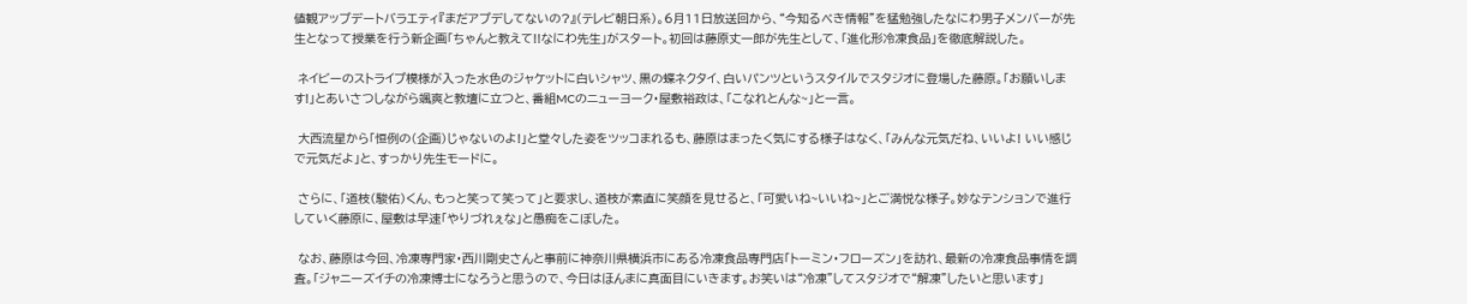値観アップデートバラエティ『まだアプデしてないの?』(テレビ朝日系)。6月11日放送回から、“今知るべき情報”を猛勉強したなにわ男子メンバーが先生となって授業を行う新企画「ちゃんと教えて!!なにわ先生」がスタート。初回は藤原丈一郎が先生として、「進化形冷凍食品」を徹底解説した。

 ネイビーのストライプ模様が入った水色のジャケットに白いシャツ、黒の蝶ネクタイ、白いパンツというスタイルでスタジオに登場した藤原。「お願いします!」とあいさつしながら颯爽と教壇に立つと、番組MCのニューヨーク・屋敷裕政は、「こなれとんな~」と一言。

 大西流星から「恒例の(企画)じゃないのよ!」と堂々した姿をツッコまれるも、藤原はまったく気にする様子はなく、「みんな元気だね、いいよ! いい感じで元気だよ」と、すっかり先生モードに。

 さらに、「道枝(駿佑)くん、もっと笑って笑って」と要求し、道枝が素直に笑顔を見せると、「可愛いね~いいね~」とご満悦な様子。妙なテンションで進行していく藤原に、屋敷は早速「やりづれぇな」と愚痴をこぼした。

 なお、藤原は今回、冷凍専門家・西川剛史さんと事前に神奈川県横浜市にある冷凍食品専門店「トーミン・フローズン」を訪れ、最新の冷凍食品事情を調査。「ジャニーズイチの冷凍博士になろうと思うので、今日はほんまに真面目にいきます。お笑いは“冷凍”してスタジオで“解凍”したいと思います」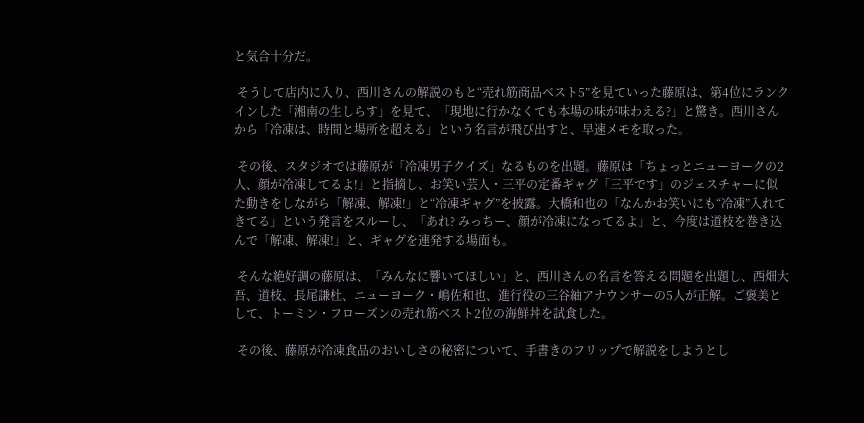と気合十分だ。

 そうして店内に入り、西川さんの解説のもと“売れ筋商品ベスト5”を見ていった藤原は、第4位にランクインした「湘南の生しらす」を見て、「現地に行かなくても本場の味が味わえる?」と驚き。西川さんから「冷凍は、時間と場所を超える」という名言が飛び出すと、早速メモを取った。

 その後、スタジオでは藤原が「冷凍男子クイズ」なるものを出題。藤原は「ちょっとニューヨークの2人、顔が冷凍してるよ!」と指摘し、お笑い芸人・三平の定番ギャグ「三平です」のジェスチャーに似た動きをしながら「解凍、解凍!」と“冷凍ギャグ”を披露。大橋和也の「なんかお笑いにも“冷凍”入れてきてる」という発言をスルーし、「あれ? みっちー、顔が冷凍になってるよ」と、今度は道枝を巻き込んで「解凍、解凍!」と、ギャグを連発する場面も。

 そんな絶好調の藤原は、「みんなに響いてほしい」と、西川さんの名言を答える問題を出題し、西畑大吾、道枝、長尾謙杜、ニューヨーク・嶋佐和也、進行役の三谷紬アナウンサーの5人が正解。ご褒美として、トーミン・フローズンの売れ筋ベスト2位の海鮮丼を試食した。

 その後、藤原が冷凍食品のおいしさの秘密について、手書きのフリップで解説をしようとし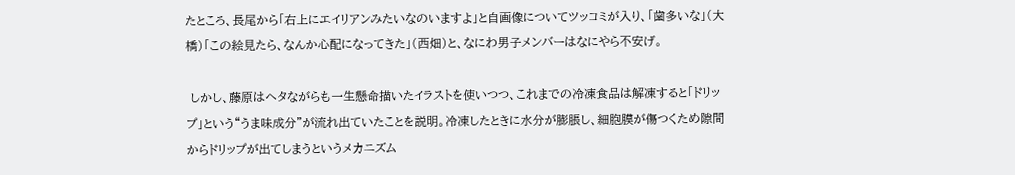たところ、長尾から「右上にエイリアンみたいなのいますよ」と自画像についてツッコミが入り、「歯多いな」(大橋)「この絵見たら、なんか心配になってきた」(西畑)と、なにわ男子メンバーはなにやら不安げ。

 しかし、藤原はヘタながらも一生懸命描いたイラストを使いつつ、これまでの冷凍食品は解凍すると「ドリップ」という“うま味成分”が流れ出ていたことを説明。冷凍したときに水分が膨脹し、細胞膜が傷つくため隙間からドリップが出てしまうというメカニズム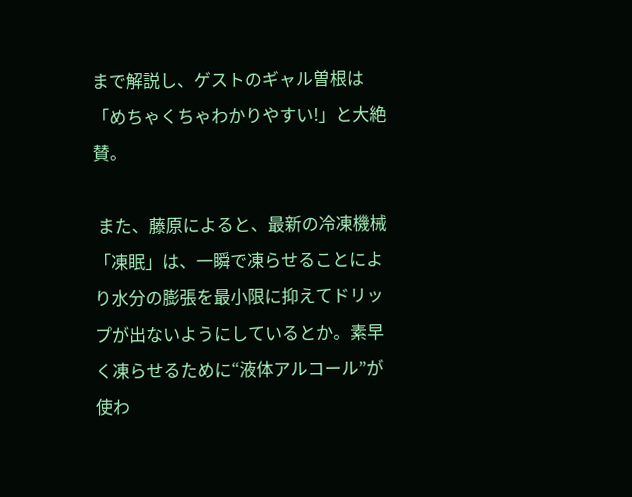まで解説し、ゲストのギャル曽根は「めちゃくちゃわかりやすい!」と大絶賛。

 また、藤原によると、最新の冷凍機械「凍眠」は、一瞬で凍らせることにより水分の膨張を最小限に抑えてドリップが出ないようにしているとか。素早く凍らせるために“液体アルコール”が使わ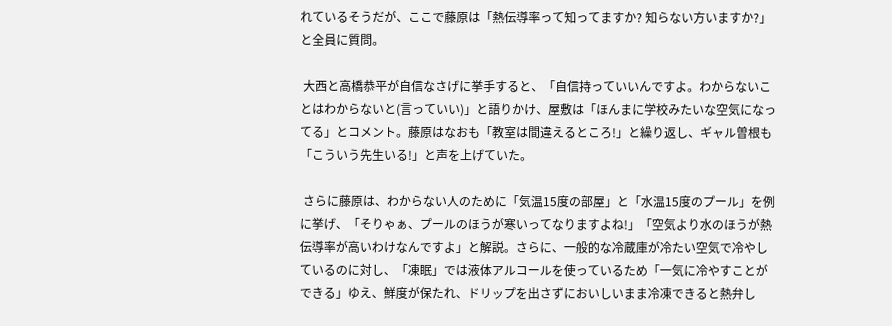れているそうだが、ここで藤原は「熱伝導率って知ってますか? 知らない方いますか?」と全員に質問。

 大西と高橋恭平が自信なさげに挙手すると、「自信持っていいんですよ。わからないことはわからないと(言っていい)」と語りかけ、屋敷は「ほんまに学校みたいな空気になってる」とコメント。藤原はなおも「教室は間違えるところ!」と繰り返し、ギャル曽根も「こういう先生いる!」と声を上げていた。

 さらに藤原は、わからない人のために「気温15度の部屋」と「水温15度のプール」を例に挙げ、「そりゃぁ、プールのほうが寒いってなりますよね!」「空気より水のほうが熱伝導率が高いわけなんですよ」と解説。さらに、一般的な冷蔵庫が冷たい空気で冷やしているのに対し、「凍眠」では液体アルコールを使っているため「一気に冷やすことができる」ゆえ、鮮度が保たれ、ドリップを出さずにおいしいまま冷凍できると熱弁し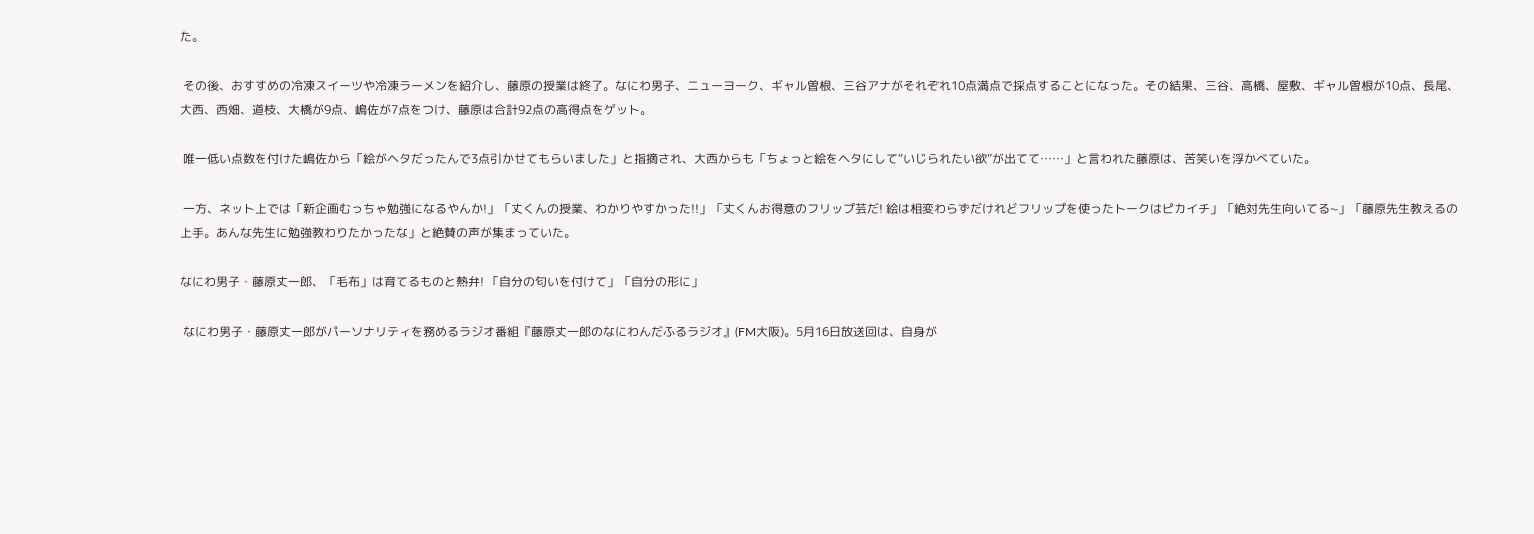た。

 その後、おすすめの冷凍スイーツや冷凍ラーメンを紹介し、藤原の授業は終了。なにわ男子、ニューヨーク、ギャル曽根、三谷アナがそれぞれ10点満点で採点することになった。その結果、三谷、高橋、屋敷、ギャル曽根が10点、長尾、大西、西畑、道枝、大橋が9点、嶋佐が7点をつけ、藤原は合計92点の高得点をゲット。

 唯一低い点数を付けた嶋佐から「絵がヘタだったんで3点引かせてもらいました」と指摘され、大西からも「ちょっと絵をヘタにして“いじられたい欲”が出てて……」と言われた藤原は、苦笑いを浮かべていた。

 一方、ネット上では「新企画むっちゃ勉強になるやんか!」「丈くんの授業、わかりやすかった!!」「丈くんお得意のフリップ芸だ! 絵は相変わらずだけれどフリップを使ったトークはピカイチ」「絶対先生向いてる~」「藤原先生教えるの上手。あんな先生に勉強教わりたかったな」と絶賛の声が集まっていた。

なにわ男子・藤原丈一郎、「毛布」は育てるものと熱弁! 「自分の匂いを付けて」「自分の形に」

 なにわ男子・藤原丈一郎がパーソナリティを務めるラジオ番組『藤原丈一郎のなにわんだふるラジオ』(FM大阪)。5月16日放送回は、自身が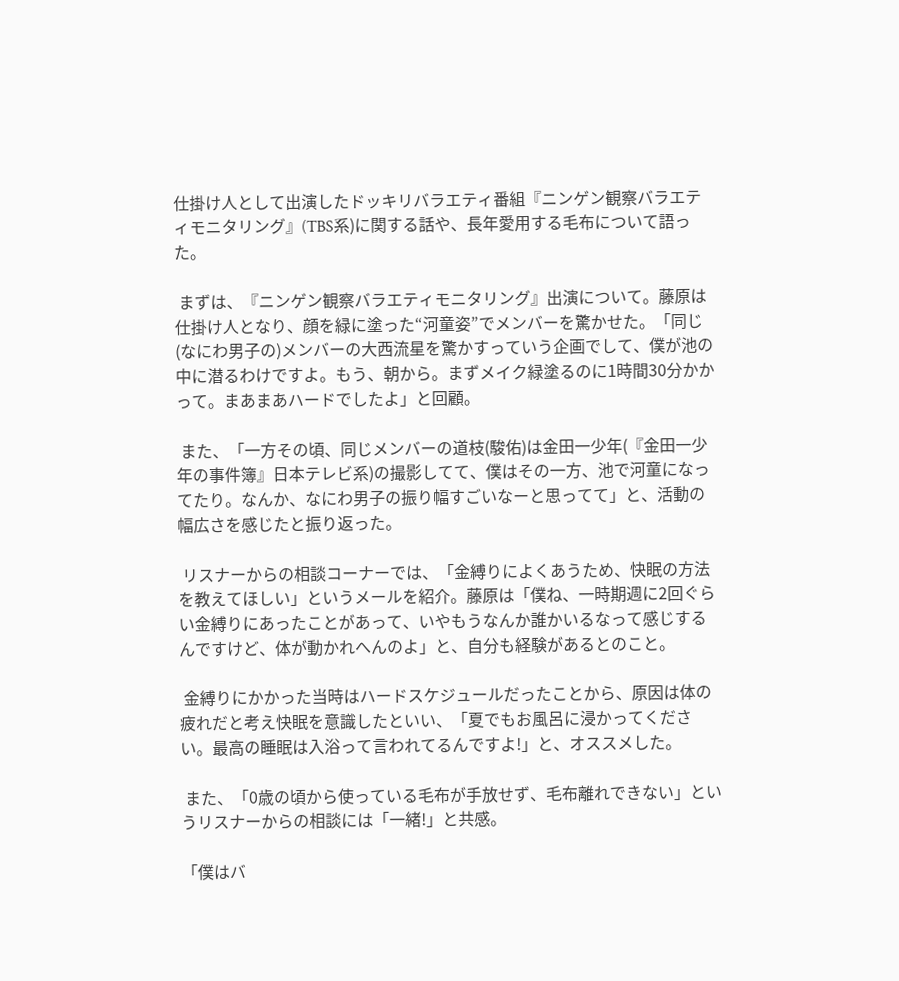仕掛け人として出演したドッキリバラエティ番組『ニンゲン観察バラエティモニタリング』(TBS系)に関する話や、長年愛用する毛布について語った。

 まずは、『ニンゲン観察バラエティモニタリング』出演について。藤原は仕掛け人となり、顔を緑に塗った“河童姿”でメンバーを驚かせた。「同じ(なにわ男子の)メンバーの大西流星を驚かすっていう企画でして、僕が池の中に潜るわけですよ。もう、朝から。まずメイク緑塗るのに1時間30分かかって。まあまあハードでしたよ」と回顧。

 また、「一方その頃、同じメンバーの道枝(駿佑)は金田一少年(『金田一少年の事件簿』日本テレビ系)の撮影してて、僕はその一方、池で河童になってたり。なんか、なにわ男子の振り幅すごいなーと思ってて」と、活動の幅広さを感じたと振り返った。

 リスナーからの相談コーナーでは、「金縛りによくあうため、快眠の方法を教えてほしい」というメールを紹介。藤原は「僕ね、一時期週に2回ぐらい金縛りにあったことがあって、いやもうなんか誰かいるなって感じするんですけど、体が動かれへんのよ」と、自分も経験があるとのこと。

 金縛りにかかった当時はハードスケジュールだったことから、原因は体の疲れだと考え快眠を意識したといい、「夏でもお風呂に浸かってください。最高の睡眠は入浴って言われてるんですよ!」と、オススメした。

 また、「0歳の頃から使っている毛布が手放せず、毛布離れできない」というリスナーからの相談には「一緒!」と共感。

「僕はバ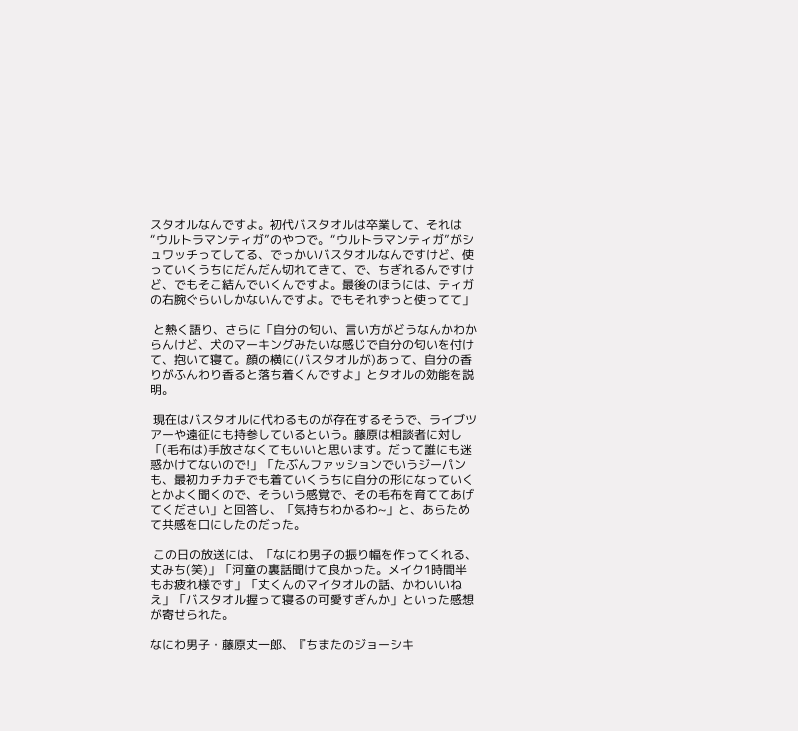スタオルなんですよ。初代バスタオルは卒業して、それは“ウルトラマンティガ”のやつで。“ウルトラマンティガ”がシュワッチってしてる、でっかいバスタオルなんですけど、使っていくうちにだんだん切れてきて、で、ちぎれるんですけど、でもそこ結んでいくんですよ。最後のほうには、ティガの右腕ぐらいしかないんですよ。でもそれずっと使ってて」

 と熱く語り、さらに「自分の匂い、言い方がどうなんかわからんけど、犬のマーキングみたいな感じで自分の匂いを付けて、抱いて寝て。顔の横に(バスタオルが)あって、自分の香りがふんわり香ると落ち着くんですよ」とタオルの効能を説明。

 現在はバスタオルに代わるものが存在するそうで、ライブツアーや遠征にも持参しているという。藤原は相談者に対し「(毛布は)手放さなくてもいいと思います。だって誰にも迷惑かけてないので!」「たぶんファッションでいうジーパンも、最初カチカチでも着ていくうちに自分の形になっていくとかよく聞くので、そういう感覚で、その毛布を育ててあげてください」と回答し、「気持ちわかるわ~」と、あらためて共感を口にしたのだった。

 この日の放送には、「なにわ男子の振り幅を作ってくれる、丈みち(笑)」「河童の裏話聞けて良かった。メイク1時間半もお疲れ様です」「丈くんのマイタオルの話、かわいいねえ」「バスタオル握って寝るの可愛すぎんか」といった感想が寄せられた。

なにわ男子・藤原丈一郎、『ちまたのジョーシキ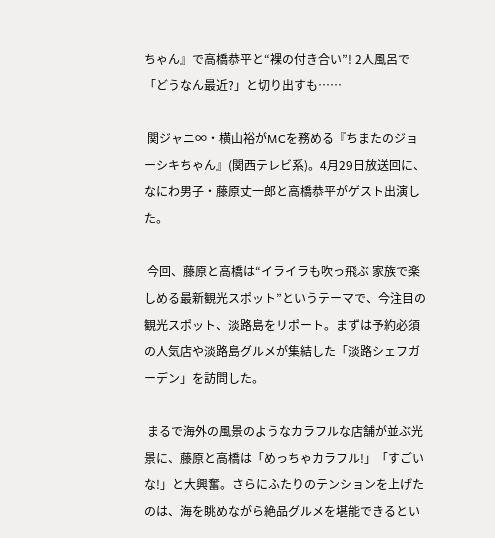ちゃん』で高橋恭平と“裸の付き合い”! 2人風呂で「どうなん最近?」と切り出すも……

 関ジャニ∞・横山裕がMCを務める『ちまたのジョーシキちゃん』(関西テレビ系)。4月29日放送回に、なにわ男子・藤原丈一郎と高橋恭平がゲスト出演した。

 今回、藤原と高橋は“イライラも吹っ飛ぶ 家族で楽しめる最新観光スポット”というテーマで、今注目の観光スポット、淡路島をリポート。まずは予約必須の人気店や淡路島グルメが集結した「淡路シェフガーデン」を訪問した。

 まるで海外の風景のようなカラフルな店舗が並ぶ光景に、藤原と高橋は「めっちゃカラフル!」「すごいな!」と大興奮。さらにふたりのテンションを上げたのは、海を眺めながら絶品グルメを堪能できるとい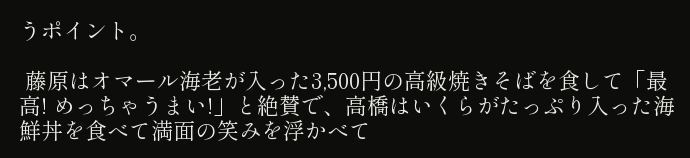うポイント。

 藤原はオマール海老が入った3,500円の高級焼きそばを食して「最高! めっちゃうまい!」と絶賛で、高橋はいくらがたっぷり入った海鮮丼を食べて満面の笑みを浮かべて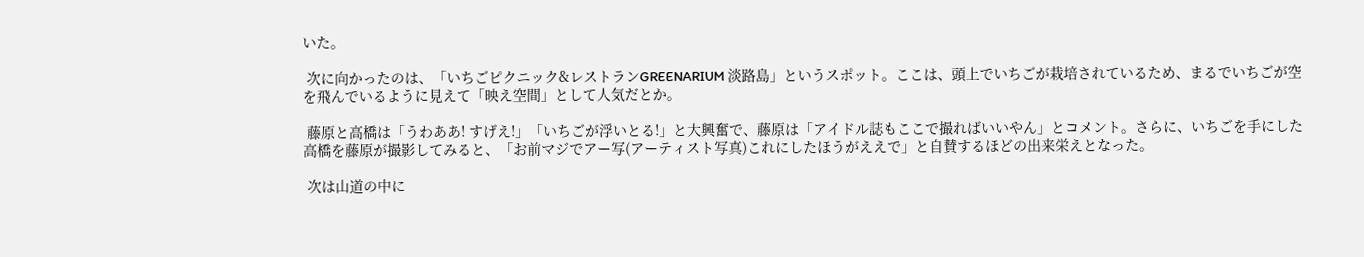いた。

 次に向かったのは、「いちごピクニック&レストランGREENARIUM 淡路島」というスポット。ここは、頭上でいちごが栽培されているため、まるでいちごが空を飛んでいるように見えて「映え空間」として人気だとか。

 藤原と高橋は「うわああ! すげえ!」「いちごが浮いとる!」と大興奮で、藤原は「アイドル誌もここで撮ればいいやん」とコメント。さらに、いちごを手にした高橋を藤原が撮影してみると、「お前マジでアー写(アーティスト写真)これにしたほうがええで」と自賛するほどの出来栄えとなった。

 次は山道の中に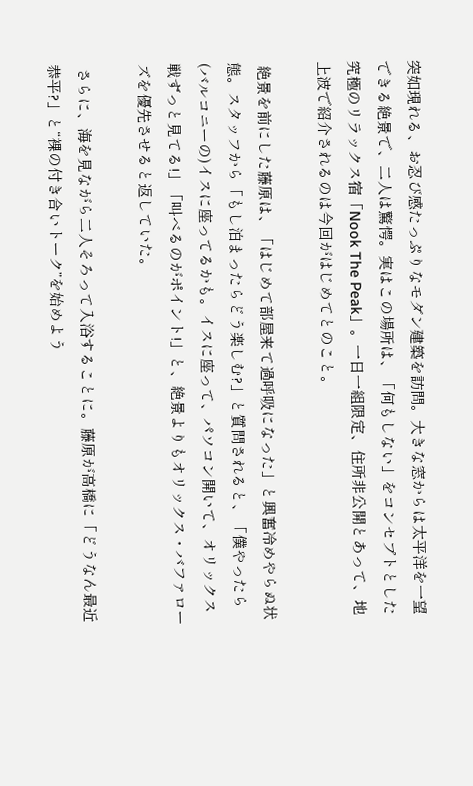突如現れる、お忍び感たっぷりなモダン建築を訪問。大きな窓からは太平洋を一望できる絶景で、二人は驚愕。実はこの場所は、「何もしない」をコンセプトとした究極のリラックス宿「Nook The Peak」。一日一組限定、住所非公開とあって、地上波で紹介されるのは今回がはじめてとのこと。

 絶景を前にした藤原は、「はじめて部屋来て過呼吸になった」と興奮冷めやらぬ状態。スタッフから「もし泊まったらどう楽しむ?」と質問されると、「僕やったら(バルコニーの)イスに座ってるかも。イスに座って、パソコン開いて、オリックス戦ずっと見てる!」「叫べるのがポイント!」と、絶景よりもオリックス・バファローズを優先させると返していた。

 さらに、海を見ながら二人そろって入浴することに。藤原が高橋に「どうなん最近恭平?」と“裸の付き合いトーク”を始めよう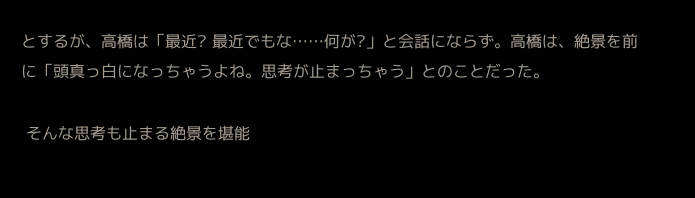とするが、高橋は「最近? 最近でもな……何が?」と会話にならず。高橋は、絶景を前に「頭真っ白になっちゃうよね。思考が止まっちゃう」とのことだった。

 そんな思考も止まる絶景を堪能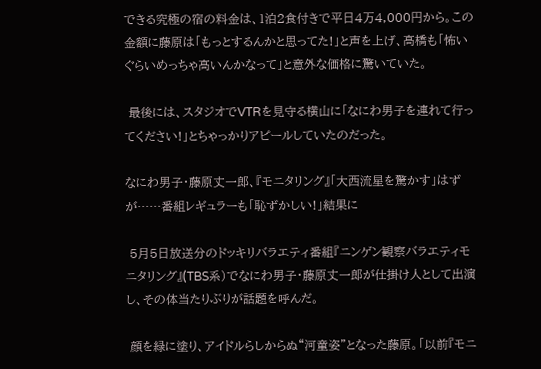できる究極の宿の料金は、1泊2食付きで平日4万4,000円から。この金額に藤原は「もっとするんかと思ってた!」と声を上げ、高橋も「怖いぐらいめっちゃ高いんかなって」と意外な価格に驚いていた。

 最後には、スタジオでVTRを見守る横山に「なにわ男子を連れて行ってください!」とちゃっかりアピールしていたのだった。

なにわ男子・藤原丈一郎、『モニタリング』「大西流星を驚かす」はずが……番組レギュラーも「恥ずかしい!」結果に

 5月5日放送分のドッキリバラエティ番組『ニンゲン観察バラエティモニタリング』(TBS系)でなにわ男子・藤原丈一郎が仕掛け人として出演し、その体当たりぶりが話題を呼んだ。

 顔を緑に塗り、アイドルらしからぬ“河童姿”となった藤原。「以前『モニ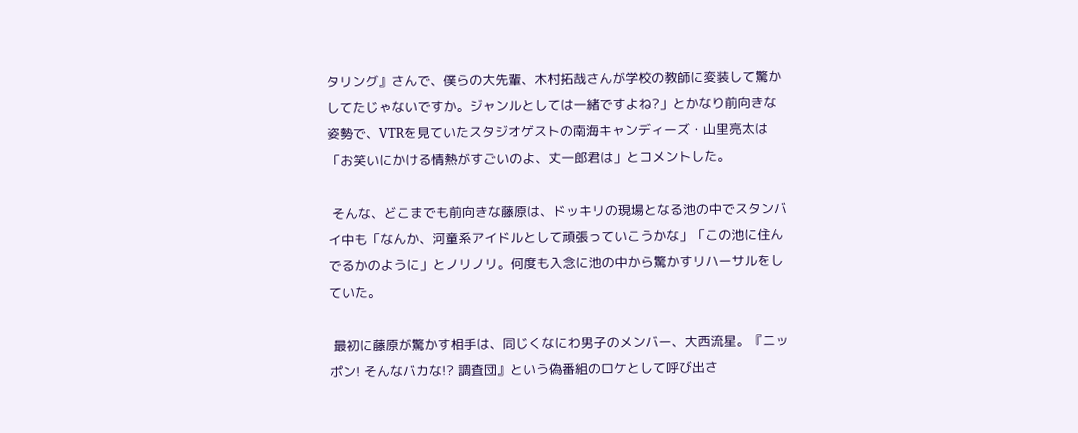タリング』さんで、僕らの大先輩、木村拓哉さんが学校の教師に変装して驚かしてたじゃないですか。ジャンルとしては一緒ですよね?」とかなり前向きな姿勢で、VTRを見ていたスタジオゲストの南海キャンディーズ・山里亮太は「お笑いにかける情熱がすごいのよ、丈一郎君は」とコメントした。

 そんな、どこまでも前向きな藤原は、ドッキリの現場となる池の中でスタンバイ中も「なんか、河童系アイドルとして頑張っていこうかな」「この池に住んでるかのように」とノリノリ。何度も入念に池の中から驚かすリハーサルをしていた。

 最初に藤原が驚かす相手は、同じくなにわ男子のメンバー、大西流星。『ニッポン! そんなバカな!? 調査団』という偽番組のロケとして呼び出さ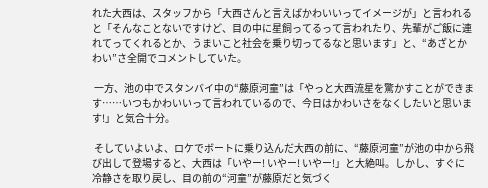れた大西は、スタッフから「大西さんと言えばかわいいってイメージが」と言われると「そんなことないですけど、目の中に星飼ってるって言われたり、先輩がご飯に連れてってくれるとか、うまいこと社会を乗り切ってるなと思います」と、“あざとかわい”さ全開でコメントしていた。

 一方、池の中でスタンバイ中の“藤原河童”は「やっと大西流星を驚かすことができます……いつもかわいいって言われているので、今日はかわいさをなくしたいと思います!」と気合十分。

 そしていよいよ、ロケでボートに乗り込んだ大西の前に、“藤原河童”が池の中から飛び出して登場すると、大西は「いやー! いやー! いやー!」と大絶叫。しかし、すぐに冷静さを取り戻し、目の前の“河童”が藤原だと気づく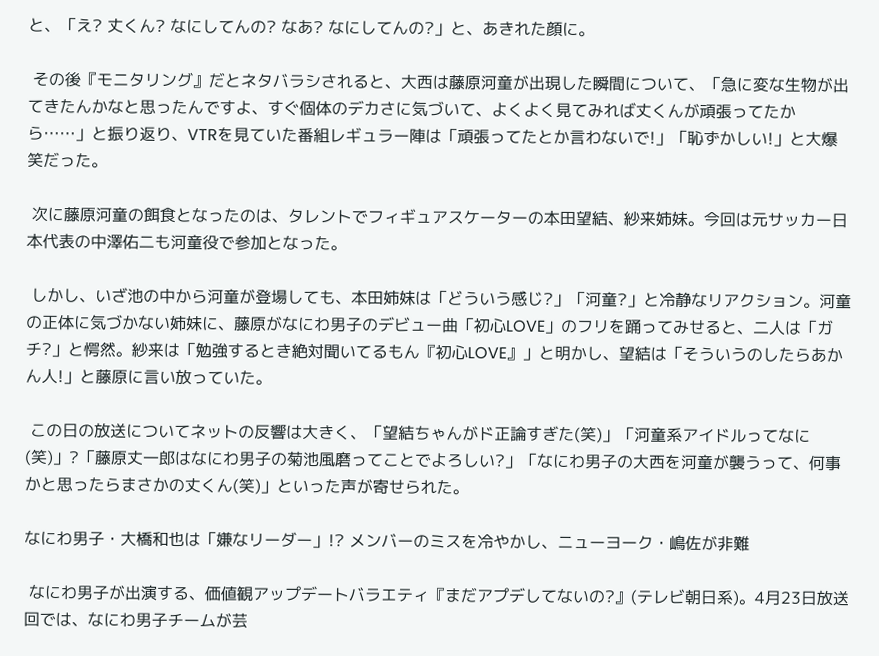と、「え? 丈くん? なにしてんの? なあ? なにしてんの?」と、あきれた顔に。

 その後『モニタリング』だとネタバラシされると、大西は藤原河童が出現した瞬間について、「急に変な生物が出てきたんかなと思ったんですよ、すぐ個体のデカさに気づいて、よくよく見てみれば丈くんが頑張ってたから……」と振り返り、VTRを見ていた番組レギュラー陣は「頑張ってたとか言わないで!」「恥ずかしい!」と大爆笑だった。

 次に藤原河童の餌食となったのは、タレントでフィギュアスケーターの本田望結、紗来姉妹。今回は元サッカー日本代表の中澤佑二も河童役で参加となった。

 しかし、いざ池の中から河童が登場しても、本田姉妹は「どういう感じ?」「河童?」と冷静なリアクション。河童の正体に気づかない姉妹に、藤原がなにわ男子のデビュー曲「初心LOVE」のフリを踊ってみせると、二人は「ガチ?」と愕然。紗来は「勉強するとき絶対聞いてるもん『初心LOVE』」と明かし、望結は「そういうのしたらあかん人!」と藤原に言い放っていた。

 この日の放送についてネットの反響は大きく、「望結ちゃんがド正論すぎた(笑)」「河童系アイドルってなに(笑)」?「藤原丈一郎はなにわ男子の菊池風磨ってことでよろしい?」「なにわ男子の大西を河童が襲うって、何事かと思ったらまさかの丈くん(笑)」といった声が寄せられた。

なにわ男子・大橋和也は「嫌なリーダー」!? メンバーのミスを冷やかし、ニューヨーク・嶋佐が非難

 なにわ男子が出演する、価値観アップデートバラエティ『まだアプデしてないの?』(テレビ朝日系)。4月23日放送回では、なにわ男子チームが芸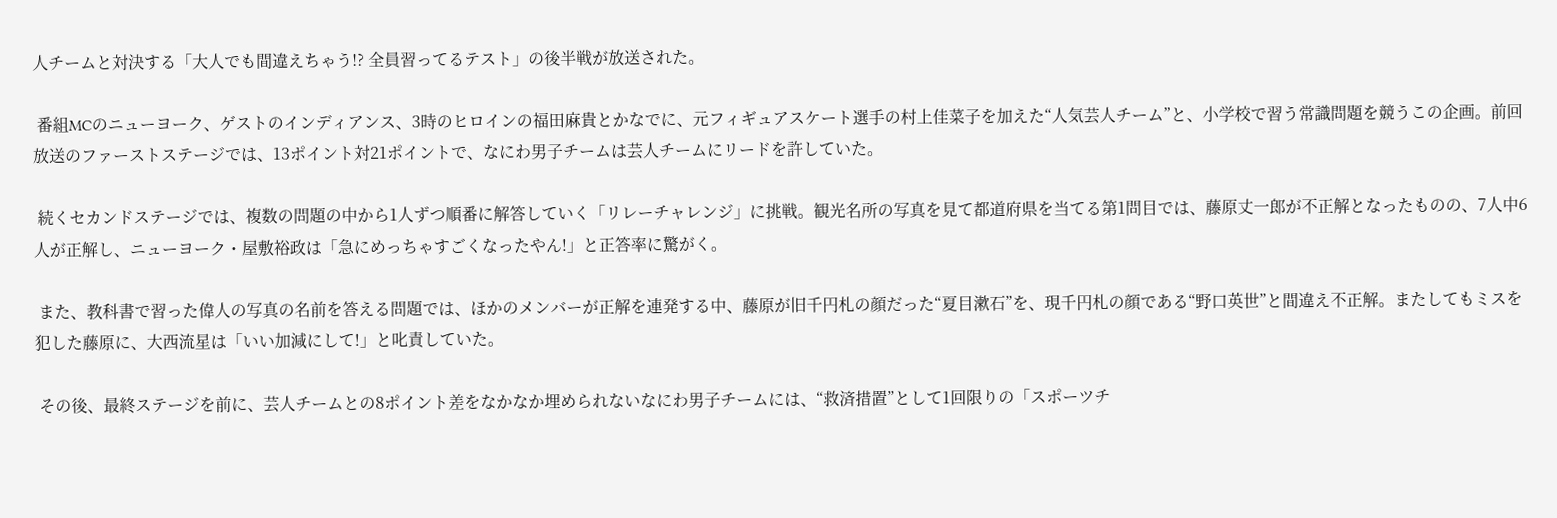人チームと対決する「大人でも間違えちゃう!? 全員習ってるテスト」の後半戦が放送された。

 番組MCのニューヨーク、ゲストのインディアンス、3時のヒロインの福田麻貴とかなでに、元フィギュアスケート選手の村上佳菜子を加えた“人気芸人チーム”と、小学校で習う常識問題を競うこの企画。前回放送のファーストステージでは、13ポイント対21ポイントで、なにわ男子チームは芸人チームにリードを許していた。

 続くセカンドステージでは、複数の問題の中から1人ずつ順番に解答していく「リレーチャレンジ」に挑戦。観光名所の写真を見て都道府県を当てる第1問目では、藤原丈一郎が不正解となったものの、7人中6人が正解し、ニューヨーク・屋敷裕政は「急にめっちゃすごくなったやん!」と正答率に驚がく。

 また、教科書で習った偉人の写真の名前を答える問題では、ほかのメンバーが正解を連発する中、藤原が旧千円札の顔だった“夏目漱石”を、現千円札の顔である“野口英世”と間違え不正解。またしてもミスを犯した藤原に、大西流星は「いい加減にして!」と叱責していた。

 その後、最終ステージを前に、芸人チームとの8ポイント差をなかなか埋められないなにわ男子チームには、“救済措置”として1回限りの「スポーツチ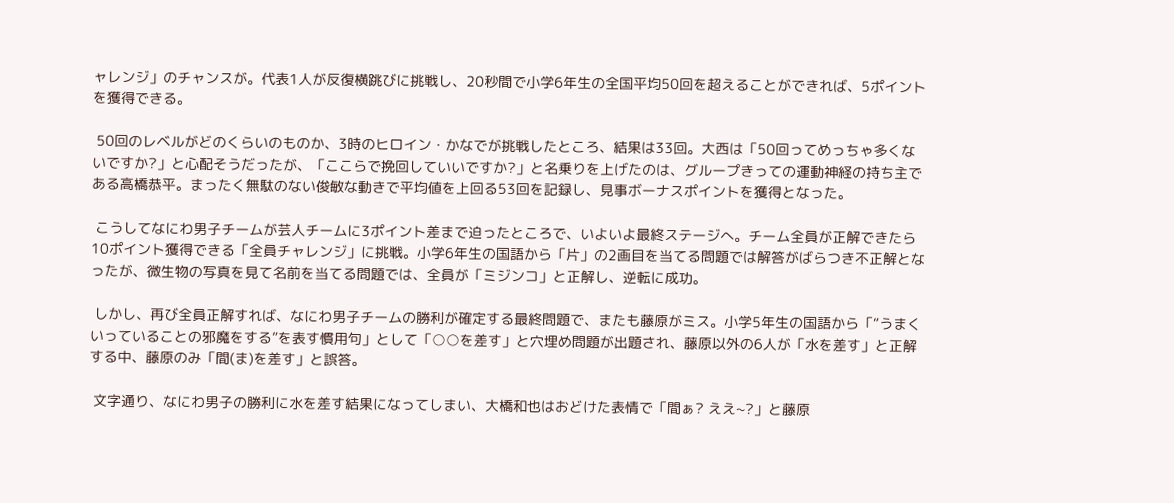ャレンジ」のチャンスが。代表1人が反復横跳びに挑戦し、20秒間で小学6年生の全国平均50回を超えることができれば、5ポイントを獲得できる。

 50回のレベルがどのくらいのものか、3時のヒロイン・かなでが挑戦したところ、結果は33回。大西は「50回ってめっちゃ多くないですか?」と心配そうだったが、「ここらで挽回していいですか?」と名乗りを上げたのは、グループきっての運動神経の持ち主である高橋恭平。まったく無駄のない俊敏な動きで平均値を上回る53回を記録し、見事ボーナスポイントを獲得となった。

 こうしてなにわ男子チームが芸人チームに3ポイント差まで迫ったところで、いよいよ最終ステージへ。チーム全員が正解できたら10ポイント獲得できる「全員チャレンジ」に挑戦。小学6年生の国語から「片」の2画目を当てる問題では解答がばらつき不正解となったが、微生物の写真を見て名前を当てる問題では、全員が「ミジンコ」と正解し、逆転に成功。

 しかし、再び全員正解すれば、なにわ男子チームの勝利が確定する最終問題で、またも藤原がミス。小学5年生の国語から「“うまくいっていることの邪魔をする”を表す慣用句」として「○○を差す」と穴埋め問題が出題され、藤原以外の6人が「水を差す」と正解する中、藤原のみ「間(ま)を差す」と誤答。

 文字通り、なにわ男子の勝利に水を差す結果になってしまい、大橋和也はおどけた表情で「間ぁ? ええ~?」と藤原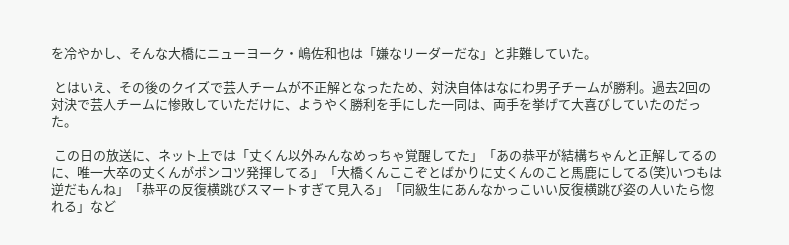を冷やかし、そんな大橋にニューヨーク・嶋佐和也は「嫌なリーダーだな」と非難していた。

 とはいえ、その後のクイズで芸人チームが不正解となったため、対決自体はなにわ男子チームが勝利。過去2回の対決で芸人チームに惨敗していただけに、ようやく勝利を手にした一同は、両手を挙げて大喜びしていたのだった。

 この日の放送に、ネット上では「丈くん以外みんなめっちゃ覚醒してた」「あの恭平が結構ちゃんと正解してるのに、唯一大卒の丈くんがポンコツ発揮してる」「大橋くんここぞとばかりに丈くんのこと馬鹿にしてる(笑)いつもは逆だもんね」「恭平の反復横跳びスマートすぎて見入る」「同級生にあんなかっこいい反復横跳び姿の人いたら惚れる」など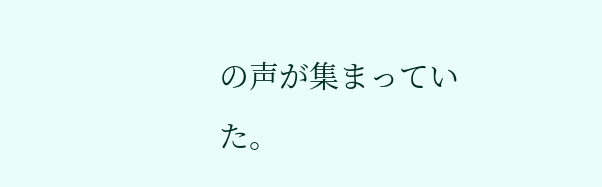の声が集まっていた。